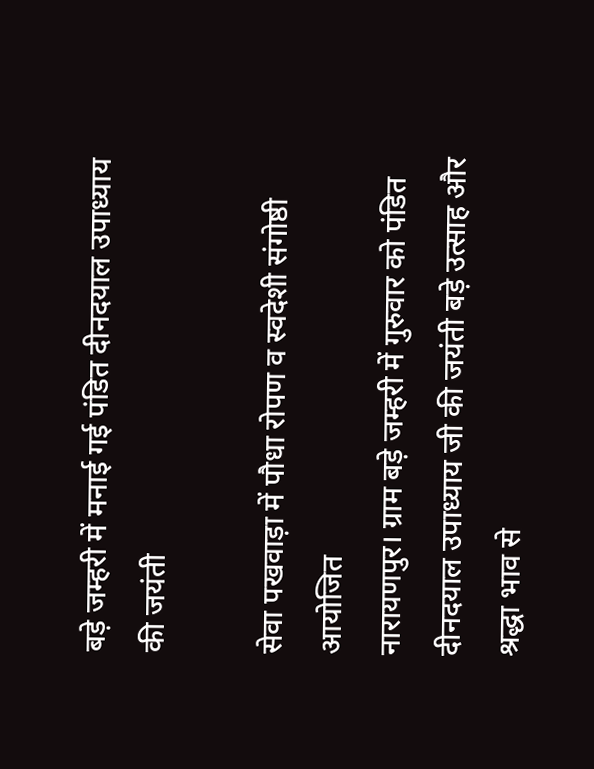बड़े जम्हरी में मनाई गई पंडित दीनदयाल उपाध्याय की जयंती

सेवा पखवाड़ा में पौधा रोपण व स्वदेशी संगोष्ठी आयोजित
नारायणपुर। ग्राम बड़े जम्हरी में गुरुवार को पंडित दीनदयाल उपाध्याय जी की जयंती बड़े उत्साह और श्रद्धा भाव से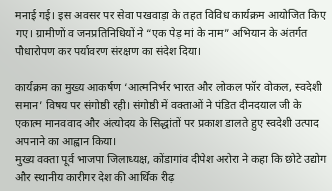मनाई गई। इस अवसर पर सेवा पखवाड़ा के तहत विविध कार्यक्रम आयोजित किए गए। ग्रामीणों व जनप्रतिनिधियों ने “एक पेड़ मां के नाम” अभियान के अंतर्गत पौधारोपण कर पर्यावरण संरक्षण का संदेश दिया।

कार्यक्रम का मुख्य आकर्षण ‘आत्मनिर्भर भारत और लोकल फॉर वोकल, स्वदेशी समान’ विषय पर संगोष्ठी रही। संगोष्ठी में वक्ताओं ने पंडित दीनदयाल जी के एकात्म मानववाद और अंत्योदय के सिद्धांतों पर प्रकाश डालते हुए स्वदेशी उत्पाद अपनाने का आह्वान किया।
मुख्य वक्ता पूर्व भाजपा जिलाध्यक्ष, कोंडागांव दीपेश अरोरा ने कहा कि छोटे उद्योग और स्थानीय कारीगर देश की आर्थिक रीढ़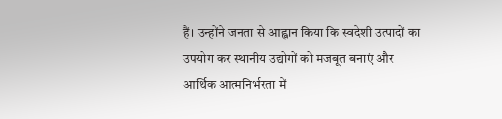हैं। उन्होंने जनता से आह्वान किया कि स्वदेशी उत्पादों का उपयोग कर स्थानीय उद्योगों को मजबूत बनाएं और आर्थिक आत्मनिर्भरता में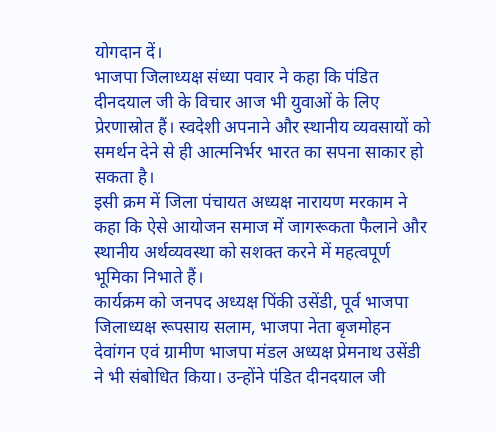योगदान दें।
भाजपा जिलाध्यक्ष संध्या पवार ने कहा कि पंडित दीनदयाल जी के विचार आज भी युवाओं के लिए प्रेरणास्रोत हैं। स्वदेशी अपनाने और स्थानीय व्यवसायों को समर्थन देने से ही आत्मनिर्भर भारत का सपना साकार हो सकता है।
इसी क्रम में जिला पंचायत अध्यक्ष नारायण मरकाम ने कहा कि ऐसे आयोजन समाज में जागरूकता फैलाने और स्थानीय अर्थव्यवस्था को सशक्त करने में महत्वपूर्ण भूमिका निभाते हैं।
कार्यक्रम को जनपद अध्यक्ष पिंकी उसेंडी, पूर्व भाजपा जिलाध्यक्ष रूपसाय सलाम, भाजपा नेता बृजमोहन देवांगन एवं ग्रामीण भाजपा मंडल अध्यक्ष प्रेमनाथ उसेंडी ने भी संबोधित किया। उन्होंने पंडित दीनदयाल जी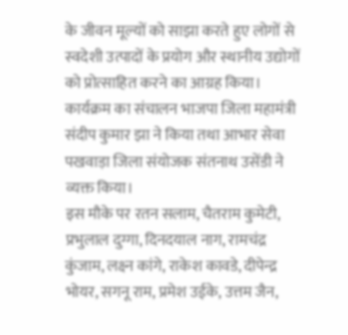के जीवन मूल्यों को साझा करते हुए लोगों से स्वदेशी उत्पादों के प्रयोग और स्थानीय उद्योगों को प्रोत्साहित करने का आग्रह किया।
कार्यक्रम का संचालन भाजपा जिला महामंत्री संदीप कुमार झा ने किया तथा आभार सेवा पखवाड़ा जिला संयोजक संतनाथ उसेंडी ने व्यक्त किया।
इस मौके पर रतन सलाम, चैतराम कुमेटी, प्रभुलाल दुग्गा, दिनदयाल नाग, रामचंद्र कुंजाम, लक्ष्न कांगे, राकेश कावडे, दीपेन्द्र भोयर, सगनू राम, प्रमेश उईके, उत्तम जैन,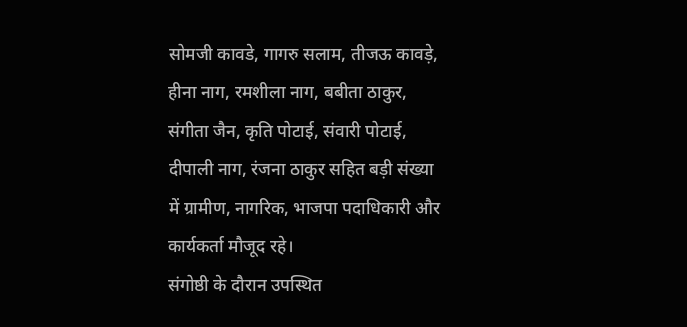सोमजी कावडे, गागरु सलाम, तीजऊ कावड़े, हीना नाग, रमशीला नाग, बबीता ठाकुर, संगीता जैन, कृति पोटाई, संवारी पोटाई, दीपाली नाग, रंजना ठाकुर सहित बड़ी संख्या में ग्रामीण, नागरिक, भाजपा पदाधिकारी और कार्यकर्ता मौजूद रहे।
संगोष्ठी के दौरान उपस्थित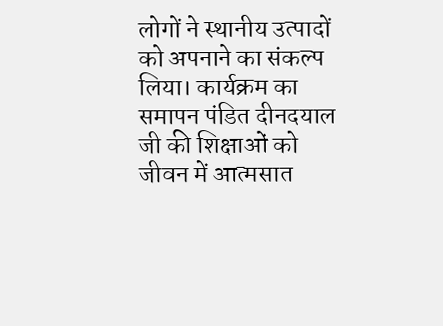लोगों ने स्थानीय उत्पादों को अपनाने का संकल्प लिया। कार्यक्रम का समापन पंडित दीनदयाल जी की शिक्षाओं को जीवन में आत्मसात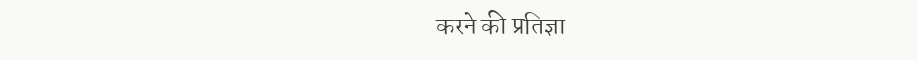करने की प्रतिज्ञा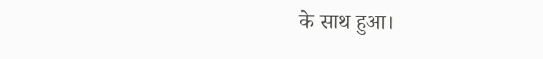के साथ हुआ।